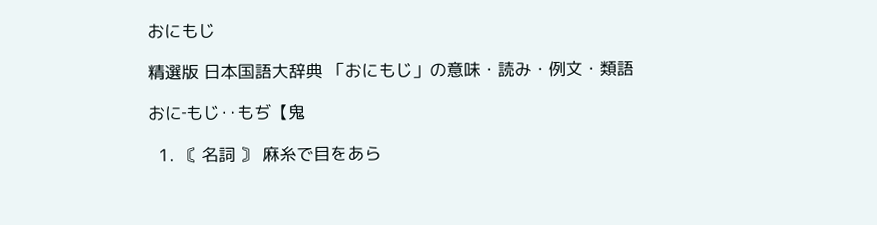おにもじ

精選版 日本国語大辞典 「おにもじ」の意味・読み・例文・類語

おに‐もじ‥もぢ【鬼

  1. 〘 名詞 〙 麻糸で目をあら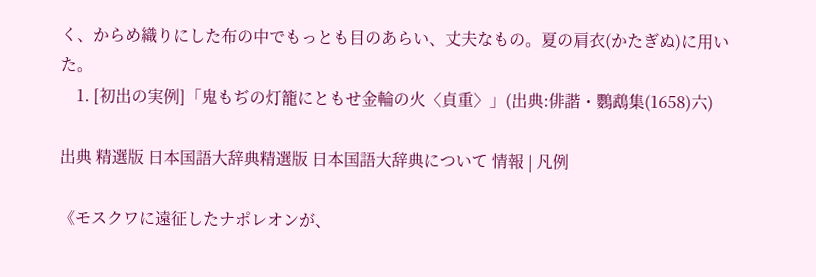く、からめ織りにした布の中でもっとも目のあらい、丈夫なもの。夏の肩衣(かたぎぬ)に用いた。
    1. [初出の実例]「鬼もぢの灯籠にともせ金輪の火〈貞重〉」(出典:俳諧・鸚鵡集(1658)六)

出典 精選版 日本国語大辞典精選版 日本国語大辞典について 情報 | 凡例

《モスクワに遠征したナポレオンが、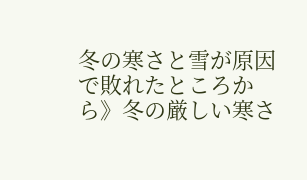冬の寒さと雪が原因で敗れたところから》冬の厳しい寒さ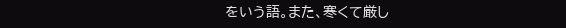をいう語。また、寒くて厳し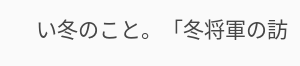い冬のこと。「冬将軍の訪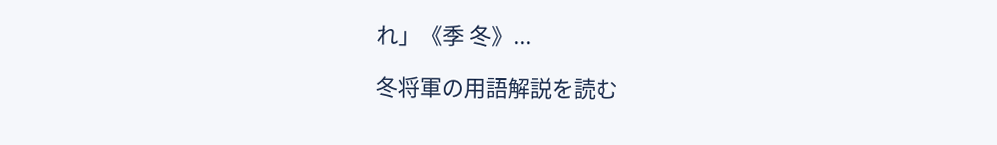れ」《季 冬》...

冬将軍の用語解説を読む